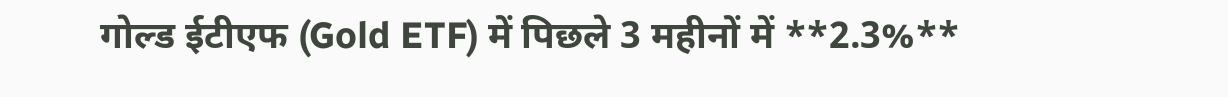गोल्ड ईटीएफ (Gold ETF) में पिछले 3 महीनों में **2.3%**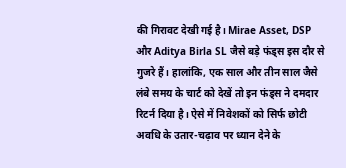की गिरावट देखी गई है। Mirae Asset, DSP और Aditya Birla SL जैसे बड़े फंड्स इस दौर से गुजरे हैं। हालांकि, एक साल और तीन साल जैसे लंबे समय के चार्ट को देखें तो इन फंड्स ने दमदार रिटर्न दिया है। ऐसे में निवेशकों को सिर्फ छोटी अवधि के उतार-चढ़ाव पर ध्यान देने के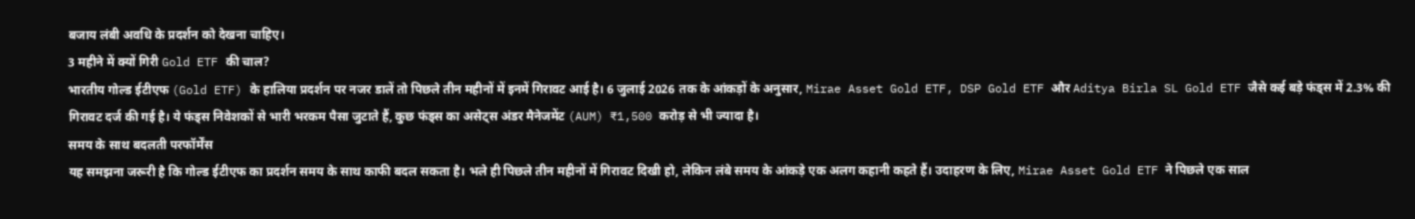बजाय लंबी अवधि के प्रदर्शन को देखना चाहिए।
3 महीने में क्यों गिरी Gold ETF की चाल?
भारतीय गोल्ड ईटीएफ (Gold ETF) के हालिया प्रदर्शन पर नजर डालें तो पिछले तीन महीनों में इनमें गिरावट आई है। 6 जुलाई 2026 तक के आंकड़ों के अनुसार, Mirae Asset Gold ETF, DSP Gold ETF और Aditya Birla SL Gold ETF जैसे कई बड़े फंड्स में 2.3% की गिरावट दर्ज की गई है। ये फंड्स निवेशकों से भारी भरकम पैसा जुटाते हैं, कुछ फंड्स का असेट्स अंडर मैनेजमेंट (AUM) ₹1,500 करोड़ से भी ज्यादा है।
समय के साथ बदलती परफॉर्मेंस
यह समझना जरूरी है कि गोल्ड ईटीएफ का प्रदर्शन समय के साथ काफी बदल सकता है। भले ही पिछले तीन महीनों में गिरावट दिखी हो, लेकिन लंबे समय के आंकड़े एक अलग कहानी कहते हैं। उदाहरण के लिए, Mirae Asset Gold ETF ने पिछले एक साल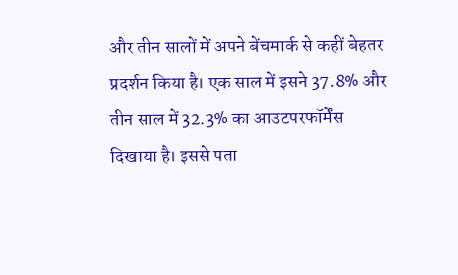और तीन सालों में अपने बेंचमार्क से कहीं बेहतर प्रदर्शन किया है। एक साल में इसने 37.8% और तीन साल में 32.3% का आउटपरफॉर्मेंस दिखाया है। इससे पता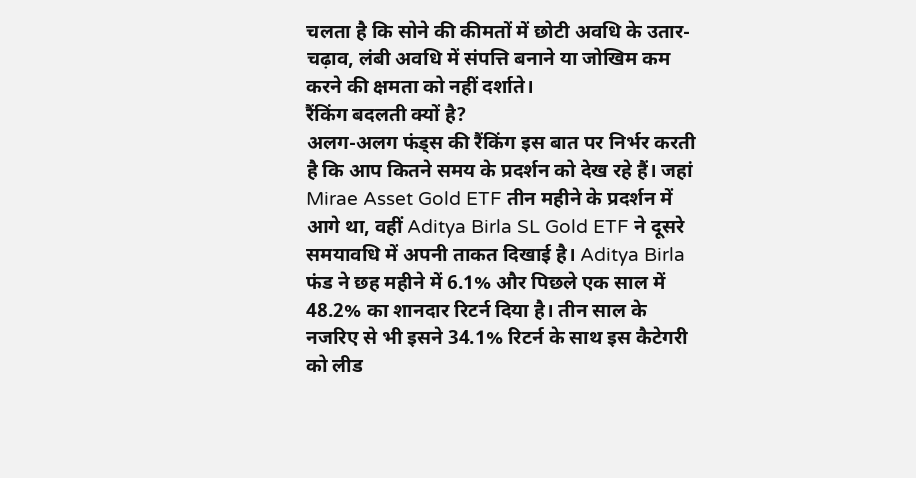चलता है कि सोने की कीमतों में छोटी अवधि के उतार-चढ़ाव, लंबी अवधि में संपत्ति बनाने या जोखिम कम करने की क्षमता को नहीं दर्शाते।
रैंकिंग बदलती क्यों है?
अलग-अलग फंड्स की रैंकिंग इस बात पर निर्भर करती है कि आप कितने समय के प्रदर्शन को देख रहे हैं। जहां Mirae Asset Gold ETF तीन महीने के प्रदर्शन में आगे था, वहीं Aditya Birla SL Gold ETF ने दूसरे समयावधि में अपनी ताकत दिखाई है। Aditya Birla फंड ने छह महीने में 6.1% और पिछले एक साल में 48.2% का शानदार रिटर्न दिया है। तीन साल के नजरिए से भी इसने 34.1% रिटर्न के साथ इस कैटेगरी को लीड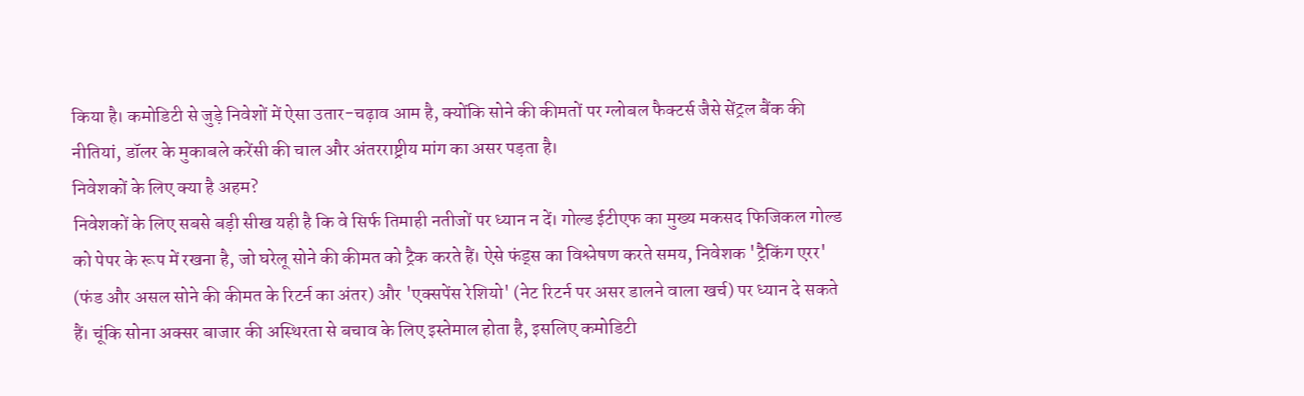किया है। कमोडिटी से जुड़े निवेशों में ऐसा उतार-चढ़ाव आम है, क्योंकि सोने की कीमतों पर ग्लोबल फैक्टर्स जैसे सेंट्रल बैंक की नीतियां, डॉलर के मुकाबले करेंसी की चाल और अंतरराष्ट्रीय मांग का असर पड़ता है।
निवेशकों के लिए क्या है अहम?
निवेशकों के लिए सबसे बड़ी सीख यही है कि वे सिर्फ तिमाही नतीजों पर ध्यान न दें। गोल्ड ईटीएफ का मुख्य मकसद फिजिकल गोल्ड को पेपर के रूप में रखना है, जो घरेलू सोने की कीमत को ट्रैक करते हैं। ऐसे फंड्स का विश्लेषण करते समय, निवेशक 'ट्रैकिंग एरर' (फंड और असल सोने की कीमत के रिटर्न का अंतर) और 'एक्सपेंस रेशियो' (नेट रिटर्न पर असर डालने वाला खर्च) पर ध्यान दे सकते हैं। चूंकि सोना अक्सर बाजार की अस्थिरता से बचाव के लिए इस्तेमाल होता है, इसलिए कमोडिटी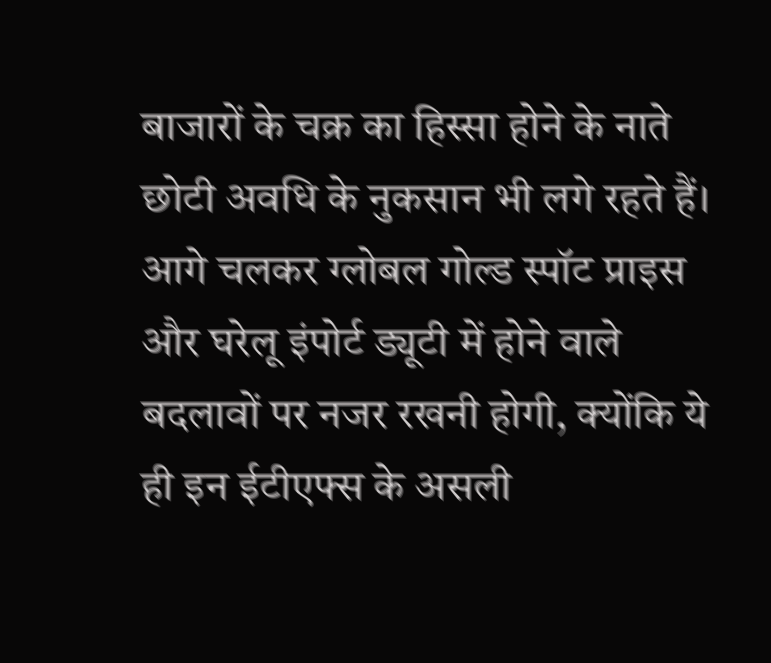बाजारों के चक्र का हिस्सा होने के नाते छोटी अवधि के नुकसान भी लगे रहते हैं। आगे चलकर ग्लोबल गोल्ड स्पॉट प्राइस और घरेलू इंपोर्ट ड्यूटी में होने वाले बदलावों पर नजर रखनी होगी, क्योंकि ये ही इन ईटीएफ्स के असली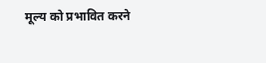मूल्य को प्रभावित करने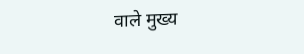वाले मुख्य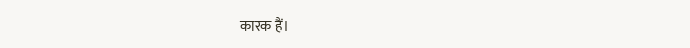कारक हैं।